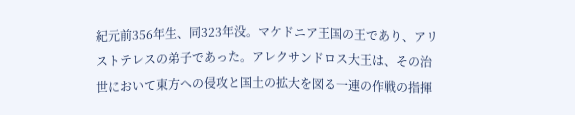紀元前356年生、同323年没。マケドニア王国の王であり、アリストテレスの弟子であった。アレクサンドロス大王は、その治世において東方への侵攻と国土の拡大を図る一連の作戦の指揮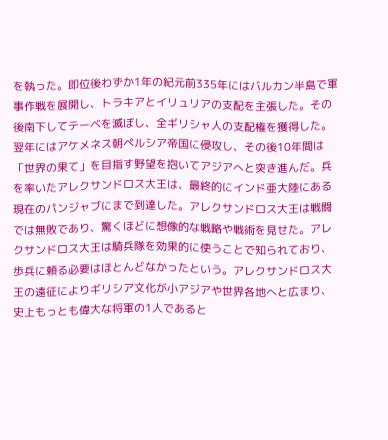を執った。即位後わずか1年の紀元前335年にはバルカン半島で軍事作戦を展開し、トラキアとイリュリアの支配を主張した。その後南下してテーベを滅ぼし、全ギリシャ人の支配権を獲得した。翌年にはアケメネス朝ペルシア帝国に侵攻し、その後10年間は「世界の果て」を目指す野望を抱いてアジアへと突き進んだ。兵を率いたアレクサンドロス大王は、最終的にインド亜大陸にある現在のパンジャブにまで到達した。アレクサンドロス大王は戦闘では無敗であり、驚くほどに想像的な戦略や戦術を見せた。アレクサンドロス大王は騎兵隊を効果的に使うことで知られており、歩兵に頼る必要はほとんどなかったという。アレクサンドロス大王の遠征によりギリシア文化が小アジアや世界各地へと広まり、史上もっとも偉大な将軍の1人であると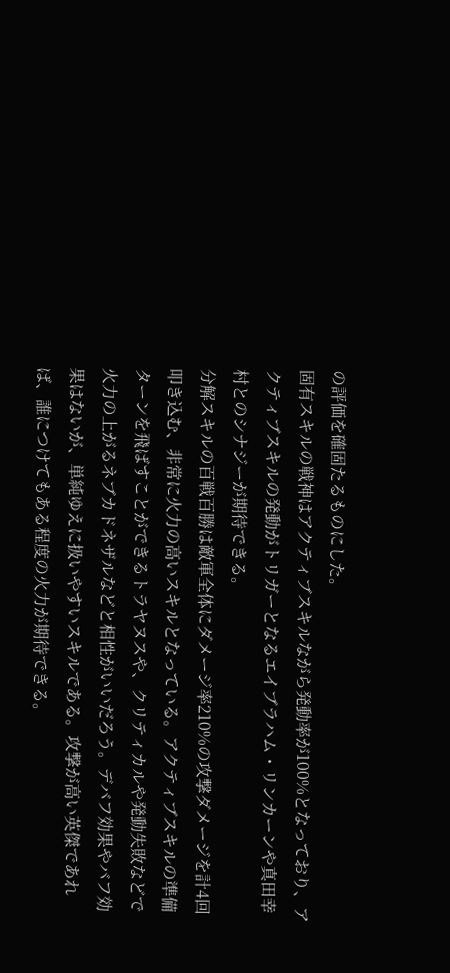の評価を確固たるものにした。
固有スキルの戦神はアクティブスキルながら発動率が100%となっており、アクティブスキルの発動がトリガーとなるエイブラハム・リンカーンや真田幸村とのシナジーが期待できる。
分解スキルの百戦百勝は敵軍全体にダメージ率210%の攻撃ダメージを計4回叩き込む、非常に火力の高いスキルとなっている。アクティブスキルの準備ターンを飛ばすことができるトラヤヌスや、クリティカルや発動失敗などで火力の上がるネブカドネザルなどと相性がいいだろう。デバフ効果やバフ効果はないが、単純ゆえに扱いやすいスキルである。攻撃が高い英傑であれば、誰につけてもある程度の火力が期待できる。